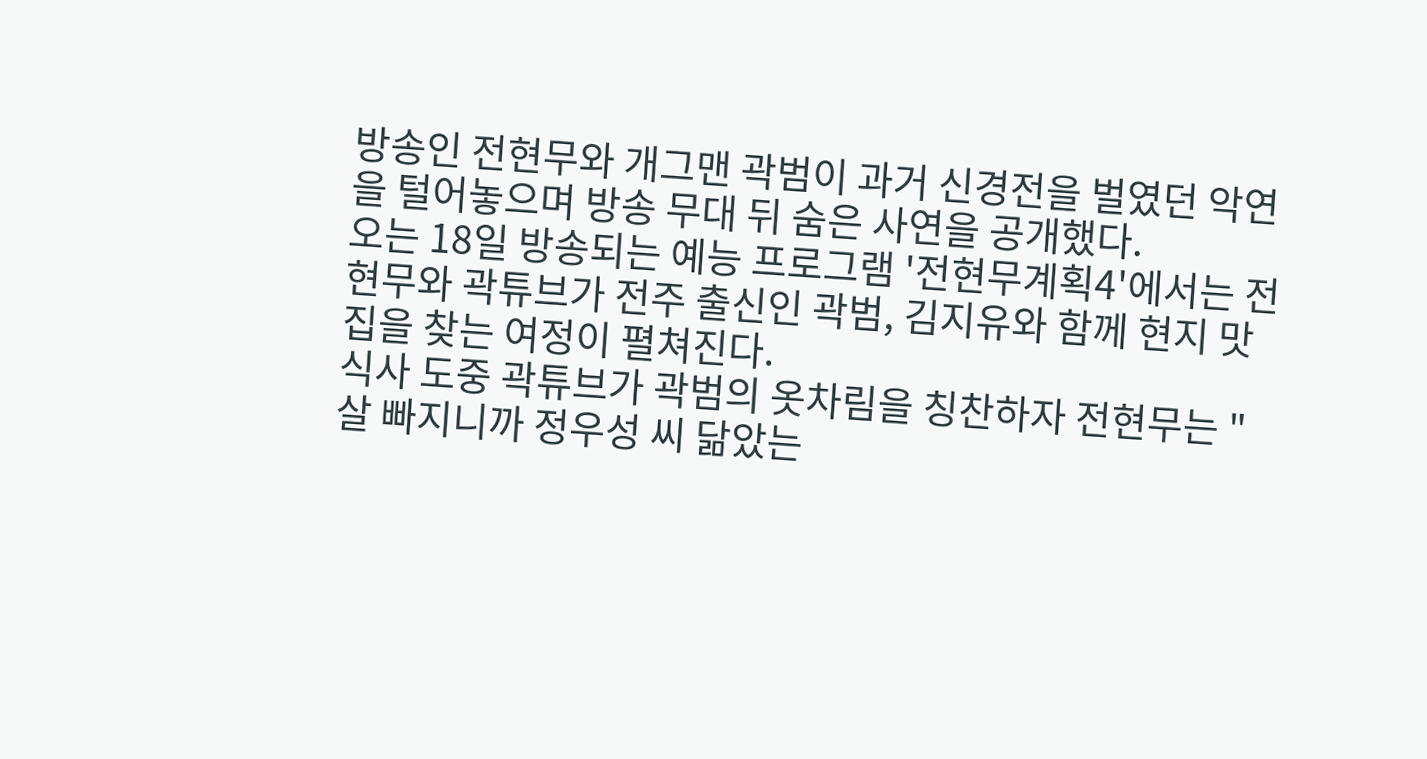방송인 전현무와 개그맨 곽범이 과거 신경전을 벌였던 악연을 털어놓으며 방송 무대 뒤 숨은 사연을 공개했다.
오는 18일 방송되는 예능 프로그램 '전현무계획4'에서는 전현무와 곽튜브가 전주 출신인 곽범, 김지유와 함께 현지 맛집을 찾는 여정이 펼쳐진다.
식사 도중 곽튜브가 곽범의 옷차림을 칭찬하자 전현무는 "살 빠지니까 정우성 씨 닮았는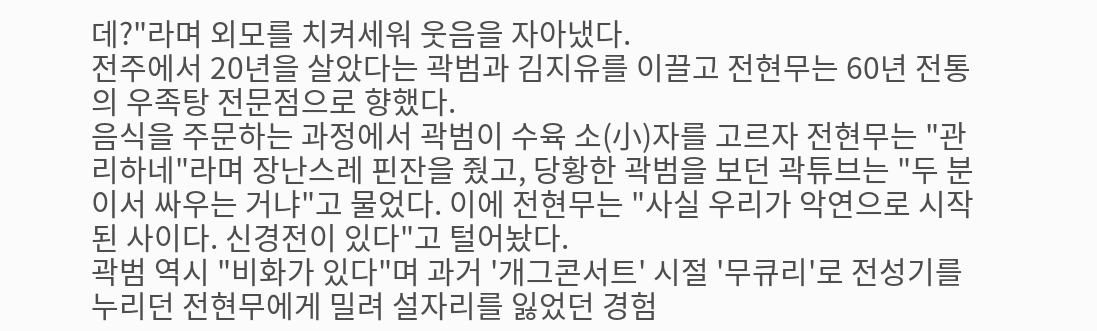데?"라며 외모를 치켜세워 웃음을 자아냈다.
전주에서 20년을 살았다는 곽범과 김지유를 이끌고 전현무는 60년 전통의 우족탕 전문점으로 향했다.
음식을 주문하는 과정에서 곽범이 수육 소(小)자를 고르자 전현무는 "관리하네"라며 장난스레 핀잔을 줬고, 당황한 곽범을 보던 곽튜브는 "두 분이서 싸우는 거냐"고 물었다. 이에 전현무는 "사실 우리가 악연으로 시작된 사이다. 신경전이 있다"고 털어놨다.
곽범 역시 "비화가 있다"며 과거 '개그콘서트' 시절 '무큐리'로 전성기를 누리던 전현무에게 밀려 설자리를 잃었던 경험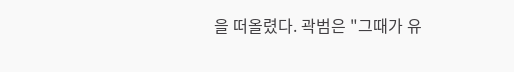을 떠올렸다. 곽범은 "그때가 유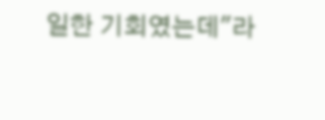일한 기회였는데"라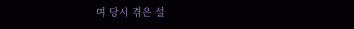며 당시 겪은 설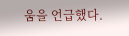움을 언급했다.